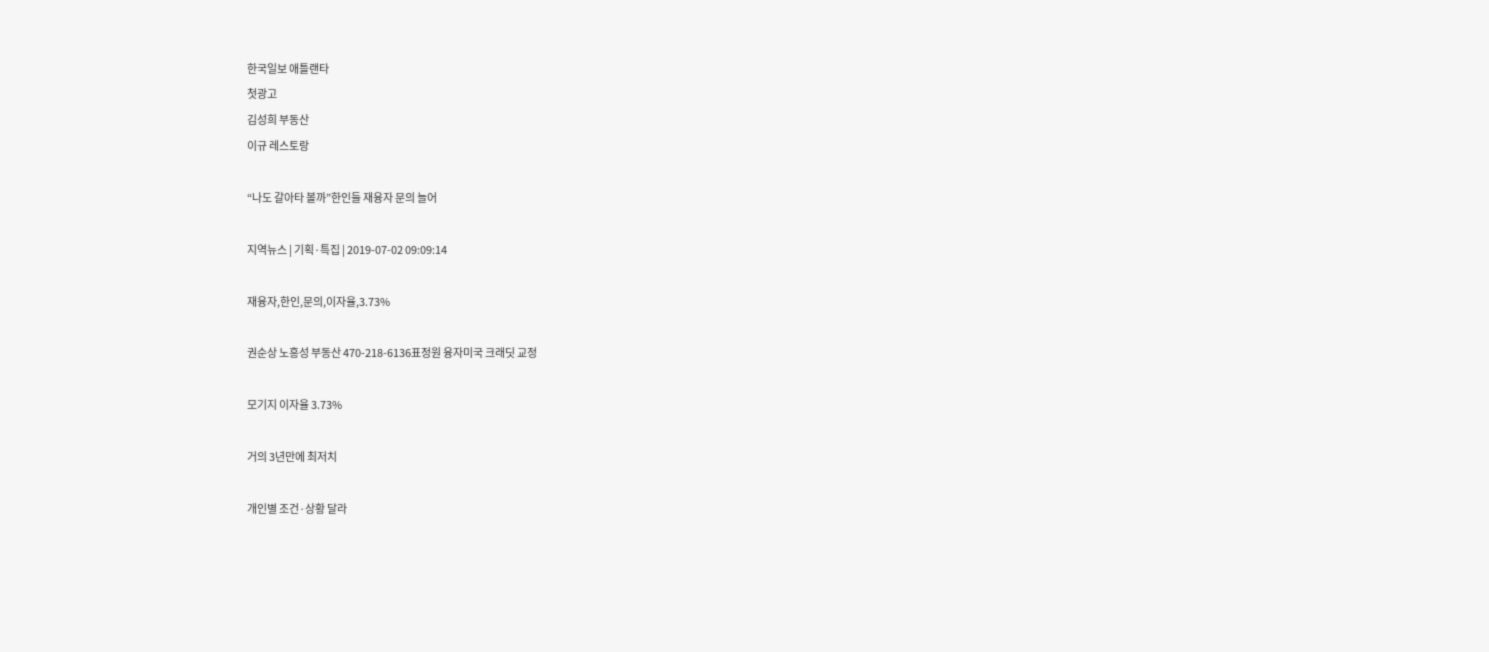한국일보 애틀랜타
첫광고
김성희 부동산
이규 레스토랑

“나도 갈아타 볼까”한인들 재융자 문의 늘어

지역뉴스 | 기획·특집 | 2019-07-02 09:09:14

재융자,한인,문의,이자율,3.73%

권순상 노흥성 부동산 470-218-6136표정원 융자미국 크래딧 교정

모기지 이자율 3.73%

거의 3년만에 최저치

개인별 조건·상황 달라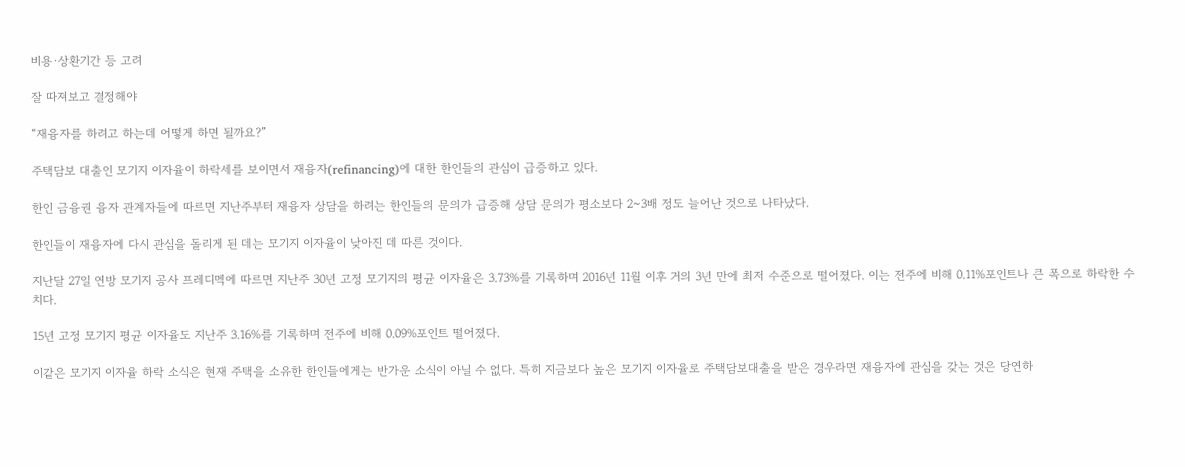비용·상환기간 등 고려

잘 따져보고 결정해야

“재융자를 하려고 하는데 어떻게 하면 될까요?”

주택담보 대출인 모기지 이자율이 하락세를 보이면서 재융자(refinancing)에 대한 한인들의 관심이 급증하고 있다.

한인 금융권 융자 관계자들에 따르면 지난주부터 재융자 상담을 하려는 한인들의 문의가 급증해 상담 문의가 평소보다 2~3배 정도 늘어난 것으로 나타났다.

한인들이 재융자에 다시 관심을 돌리게 된 데는 모기지 이자율이 낮아진 데 따른 것이다.

지난달 27일 연방 모기지 공사 프레디멕에 따르면 지난주 30년 고정 모기지의 평균 이자율은 3.73%를 기록하며 2016년 11월 이후 거의 3년 만에 최저 수준으로 떨어졌다. 이는 전주에 비해 0.11%포인트나 큰 폭으로 하락한 수치다.

15년 고정 모기지 평균 이자율도 지난주 3.16%를 기록하며 전주에 비해 0.09%포인트 떨어졌다.

이같은 모기지 이자율 하락 소식은 현재 주택을 소유한 한인들에게는 반가운 소식이 아닐 수 없다. 특히 지금보다 높은 모기지 이자율로 주택담보대출을 받은 경우라면 재융자에 관심을 갖는 것은 당연하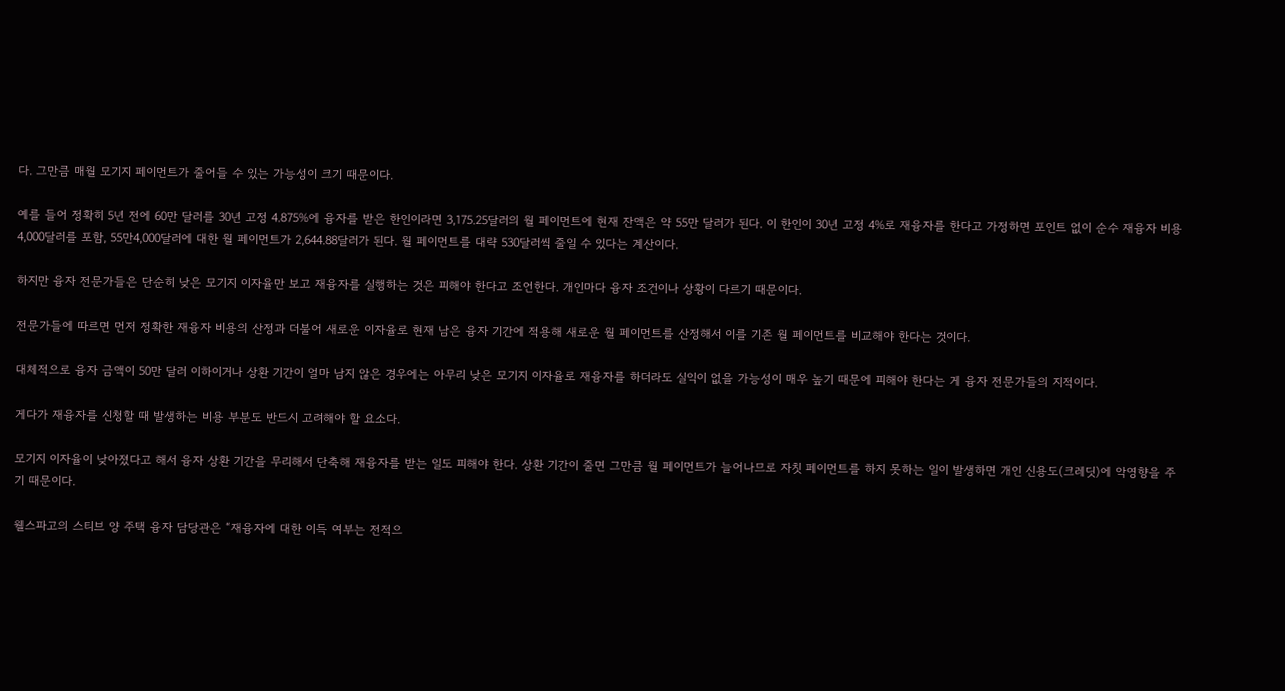다. 그만큼 매월 모기지 페이먼트가 줄어들 수 있는 가능성이 크기 때문이다.

예를 들어 정확히 5년 전에 60만 달러를 30년 고정 4.875%에 융자를 받은 한인이라면 3,175.25달러의 월 페이먼트에 현재 잔액은 약 55만 달러가 된다. 이 한인이 30년 고정 4%로 재융자를 한다고 가정하면 포인트 없이 순수 재융자 비용 4,000달러를 포함, 55만4,000달러에 대한 월 페이먼트가 2,644.88달러가 된다. 월 페이먼트를 대략 530달러씩 줄일 수 있다는 계산이다.

하지만 융자 전문가들은 단순히 낮은 모기지 이자율만 보고 재융자를 실행하는 것은 피해야 한다고 조언한다. 개인마다 융자 조건이나 상황이 다르기 때문이다.

전문가들에 따르면 먼저 정확한 재융자 비용의 산정과 더불어 새로운 이자율로 현재 남은 융자 기간에 적용해 새로운 월 페이먼트를 산정해서 이를 기존 월 페이먼트를 비교해야 한다는 것이다.

대체적으로 융자 금액이 50만 달러 이하이거나 상환 기간이 얼마 남지 않은 경우에는 아무리 낮은 모기지 이자율로 재융자를 하더라도 실익이 없을 가능성이 매우 높기 때문에 피해야 한다는 게 융자 전문가들의 지적이다.

게다가 재융자를 신청할 때 발생하는 비용 부분도 반드시 고려해야 할 요소다.

모기지 이자율이 낮아졌다고 해서 융자 상환 기간을 무리해서 단축해 재융자를 받는 일도 피해야 한다. 상환 기간이 줄면 그만큼 월 페이먼트가 늘어나므로 자칫 페이먼트를 하지 못하는 일이 발생하면 개인 신용도(크레딧)에 악영향을 주기 때문이다.

웰스파고의 스티브 양 주택 융자 담당관은 “재융자에 대한 이득 여부는 전적으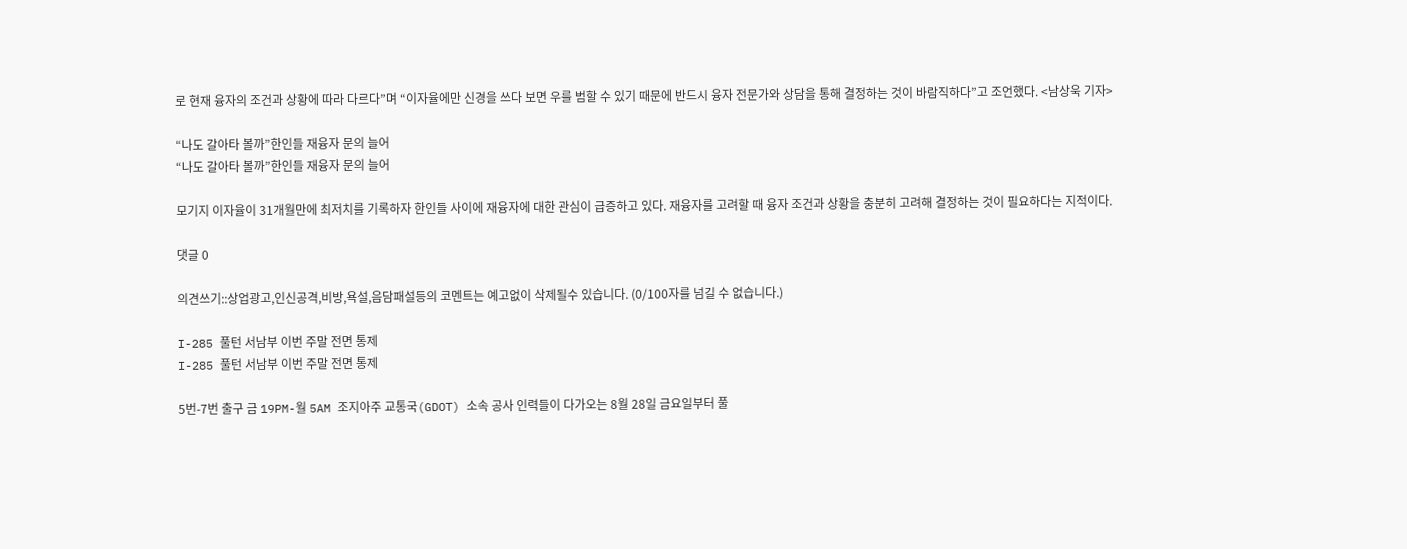로 현재 융자의 조건과 상황에 따라 다르다”며 “이자율에만 신경을 쓰다 보면 우를 범할 수 있기 때문에 반드시 융자 전문가와 상담을 통해 결정하는 것이 바람직하다”고 조언했다. <남상욱 기자>

“나도 갈아타 볼까”한인들 재융자 문의 늘어
“나도 갈아타 볼까”한인들 재융자 문의 늘어

모기지 이자율이 31개월만에 최저치를 기록하자 한인들 사이에 재융자에 대한 관심이 급증하고 있다. 재융자를 고려할 때 융자 조건과 상황을 충분히 고려해 결정하는 것이 필요하다는 지적이다.

댓글 0

의견쓰기::상업광고,인신공격,비방,욕설,음담패설등의 코멘트는 예고없이 삭제될수 있습니다. (0/100자를 넘길 수 없습니다.)

I-285 풀턴 서남부 이번 주말 전면 통제
I-285 풀턴 서남부 이번 주말 전면 통제

5번-7번 출구 금 19PM-월 5AM 조지아주 교통국(GDOT) 소속 공사 인력들이 다가오는 8월 28일 금요일부터 풀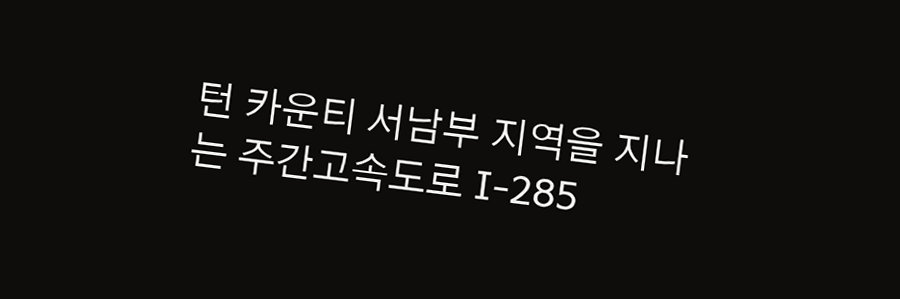턴 카운티 서남부 지역을 지나는 주간고속도로 I-285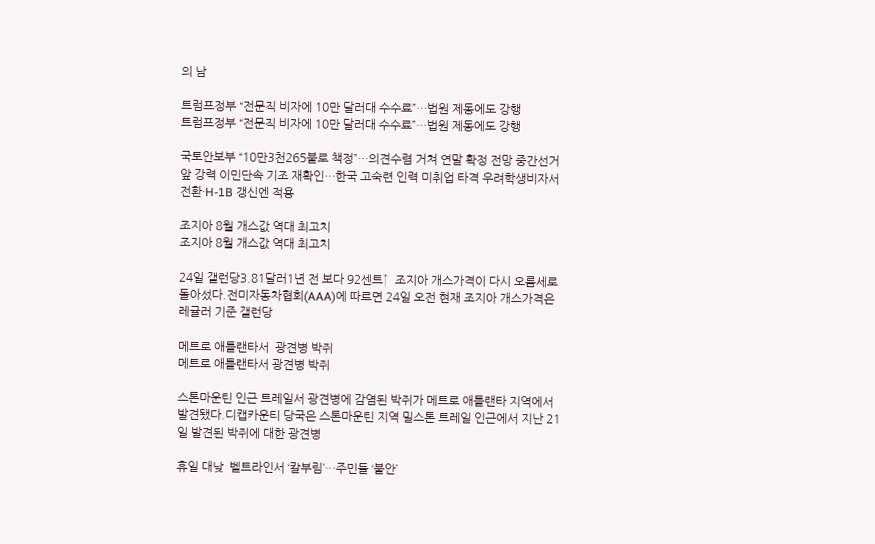의 남

트럼프정부 “전문직 비자에 10만 달러대 수수료”…법원 제동에도 강행
트럼프정부 “전문직 비자에 10만 달러대 수수료”…법원 제동에도 강행

국토안보부 “10만3천265불로 책정”…의견수렴 거쳐 연말 확정 전망 중간선거 앞 강력 이민단속 기조 재확인…한국 고숙련 인력 미취업 타격 우려학생비자서 전환·H-1B 갱신엔 적용

조지아 8월 개스값 역대 최고치
조지아 8월 개스값 역대 최고치

24일 갤런당3.81달러1년 전 보다 92센트↑  조지아 개스가격이 다시 오름세로 돌아섰다.전미자동차협회(AAA)에 따르면 24일 오전 현재 조지아 개스가격은 레귤러 기준 갤런당

메트로 애틀랜타서  광견병 박쥐
메트로 애틀랜타서 광견병 박쥐

스톤마운틴 인근 트레일서 광견병에 감염된 박쥐가 메트로 애틀랜타 지역에서 발견됐다.디캡카운티 당국은 스톤마운틴 지역 밀스톤 트레일 인근에서 지난 21일 발견된 박쥐에 대한 광견병

휴일 대낮  벨트라인서 ‘칼부림’…주민들 ‘불안’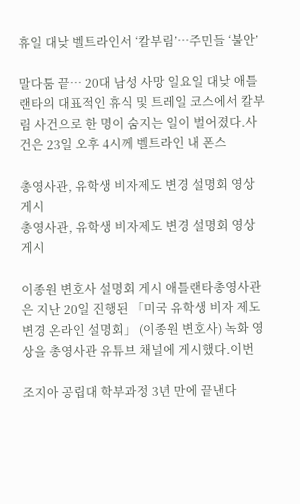휴일 대낮 벨트라인서 ‘칼부림’…주민들 ‘불안’

말다툼 끝… 20대 남성 사망 일요일 대낮 애틀랜타의 대표적인 휴식 및 트레일 코스에서 칼부림 사건으로 한 명이 숨지는 일이 벌어졌다.사건은 23일 오후 4시께 벨트라인 내 폰스

총영사관, 유학생 비자제도 변경 설명회 영상 게시
총영사관, 유학생 비자제도 변경 설명회 영상 게시

이종원 변호사 설명회 게시 애틀랜타총영사관은 지난 20일 진행된 「미국 유학생 비자 제도 변경 온라인 설명회」 (이종원 변호사) 녹화 영상을 총영사관 유튜브 채널에 게시했다.이번

조지아 공립대 학부과정 3년 만에 끝낸다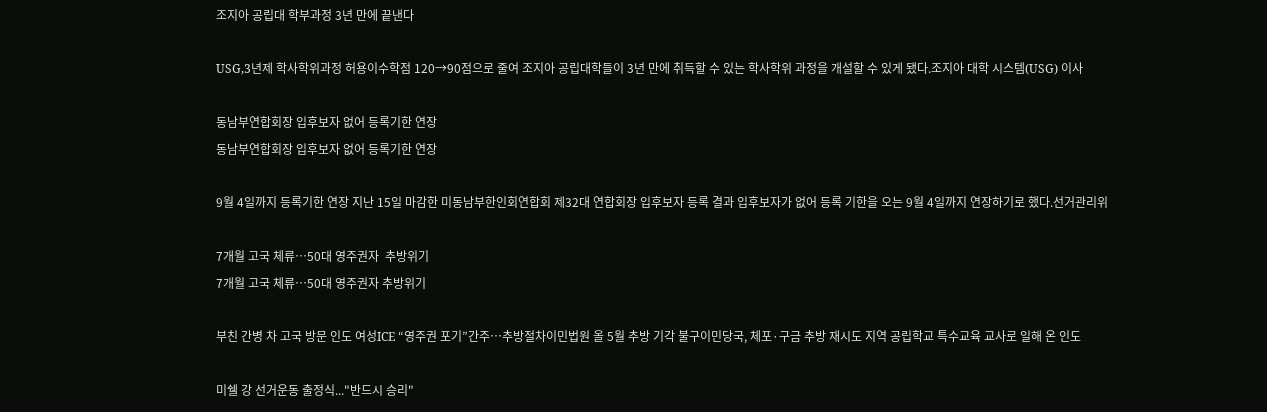조지아 공립대 학부과정 3년 만에 끝낸다

USG,3년제 학사학위과정 허용이수학점 120→90점으로 줄여 조지아 공립대학들이 3년 만에 취득할 수 있는 학사학위 과정을 개설할 수 있게 됐다.조지아 대학 시스템(USG) 이사

동남부연합회장 입후보자 없어 등록기한 연장
동남부연합회장 입후보자 없어 등록기한 연장

9월 4일까지 등록기한 연장 지난 15일 마감한 미동남부한인회연합회 제32대 연합회장 입후보자 등록 결과 입후보자가 없어 등록 기한을 오는 9월 4일까지 연장하기로 했다.선거관리위

7개월 고국 체류…50대 영주권자  추방위기
7개월 고국 체류…50대 영주권자 추방위기

부친 간병 차 고국 방문 인도 여성ICE “영주권 포기”간주…추방절차이민법원 올 5월 추방 기각 불구이민당국, 체포·구금 추방 재시도 지역 공립학교 특수교육 교사로 일해 온 인도

미쉘 강 선거운동 출정식..."반드시 승리"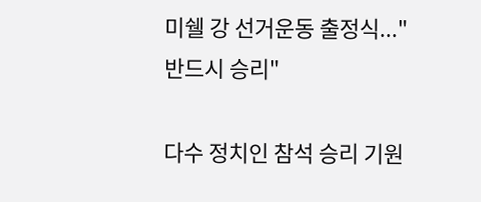미쉘 강 선거운동 출정식..."반드시 승리"

다수 정치인 참석 승리 기원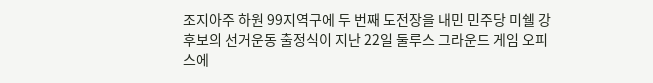조지아주 하원 99지역구에 두 번째 도전장을 내민 민주당 미쉘 강 후보의 선거운동 출정식이 지난 22일 둘루스 그라운드 게임 오피스에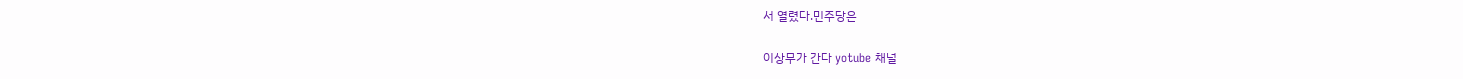서 열렸다.민주당은

이상무가 간다 yotube 채널